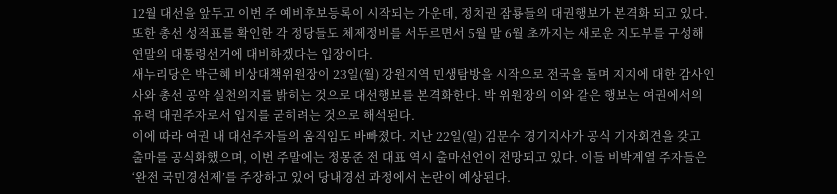12월 대선을 앞두고 이번 주 예비후보등록이 시작되는 가운데, 정치권 잠룡들의 대권행보가 본격화 되고 있다. 또한 총선 성적표를 확인한 각 정당들도 체제정비를 서두르면서 5월 말 6월 초까지는 새로운 지도부를 구성해 연말의 대통령선거에 대비하겠다는 입장이다.
새누리당은 박근혜 비상대책위원장이 23일(월) 강원지역 민생탐방을 시작으로 전국을 돌며 지지에 대한 감사인사와 총선 공약 실천의지를 밝히는 것으로 대선행보를 본격화한다. 박 위원장의 이와 같은 행보는 여권에서의 유력 대권주자로서 입지를 굳히려는 것으로 해석된다.
이에 따라 여권 내 대선주자들의 움직임도 바빠졌다. 지난 22일(일) 김문수 경기지사가 공식 기자회견을 갖고 출마를 공식화했으며, 이번 주말에는 정몽준 전 대표 역시 출마선언이 전망되고 있다. 이들 비박계열 주자들은 ‘완전 국민경선제’를 주장하고 있어 당내경선 과정에서 논란이 예상된다.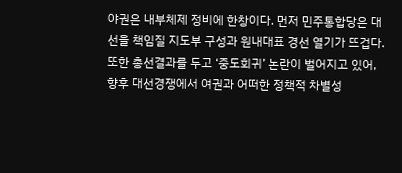야권은 내부체제 정비에 한창이다. 먼저 민주통합당은 대선을 책임질 지도부 구성과 원내대표 경선 열기가 뜨겁다. 또한 총선결과를 두고 ‘중도회귀’ 논란이 벌어지고 있어, 향후 대선경쟁에서 여권과 어떠한 정책적 차별성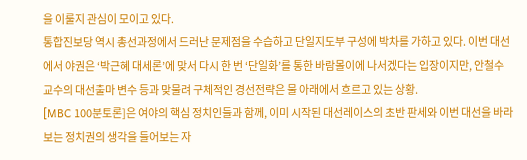을 이룰지 관심이 모이고 있다.
통합진보당 역시 총선과정에서 드러난 문제점을 수습하고 단일지도부 구성에 박차를 가하고 있다. 이번 대선에서 야권은 ‘박근혜 대세론’에 맞서 다시 한 번 ‘단일화’를 통한 바람몰이에 나서겠다는 입장이지만, 안철수 교수의 대선출마 변수 등과 맞물려 구체적인 경선전략은 물 아래에서 흐르고 있는 상황.
[MBC 100분토론]은 여야의 핵심 정치인들과 함께, 이미 시작된 대선레이스의 초반 판세와 이번 대선을 바라보는 정치권의 생각을 들어보는 자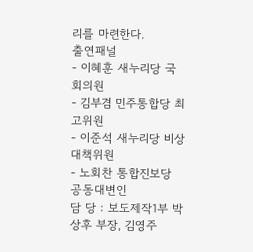리를 마련한다.
출연패널
- 이혜훈 새누리당 국회의원
- 김부겸 민주통합당 최고위원
- 이준석 새누리당 비상대책위원
- 노회찬 통합진보당 공동대변인
담 당 : 보도제작1부 박상후 부장, 김영주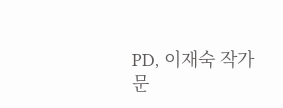PD, 이재숙 작가
문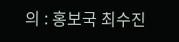의 : 홍보국 최수진